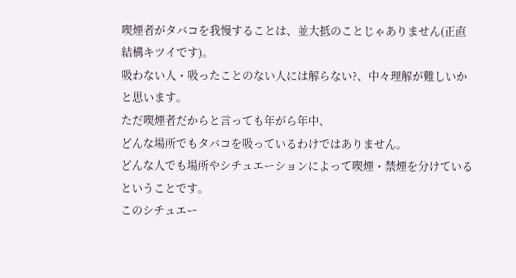喫煙者がタバコを我慢することは、並大抵のことじゃありません(正直結構キツイです)。
吸わない人・吸ったことのない人には解らない?、中々理解が難しいかと思います。
ただ喫煙者だからと言っても年がら年中、
どんな場所でもタバコを吸っているわけではありません。
どんな人でも場所やシチュエーションによって喫煙・禁煙を分けているということです。
このシチュエー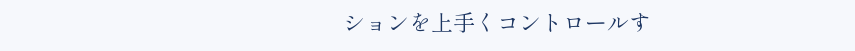ションを上手くコントロールす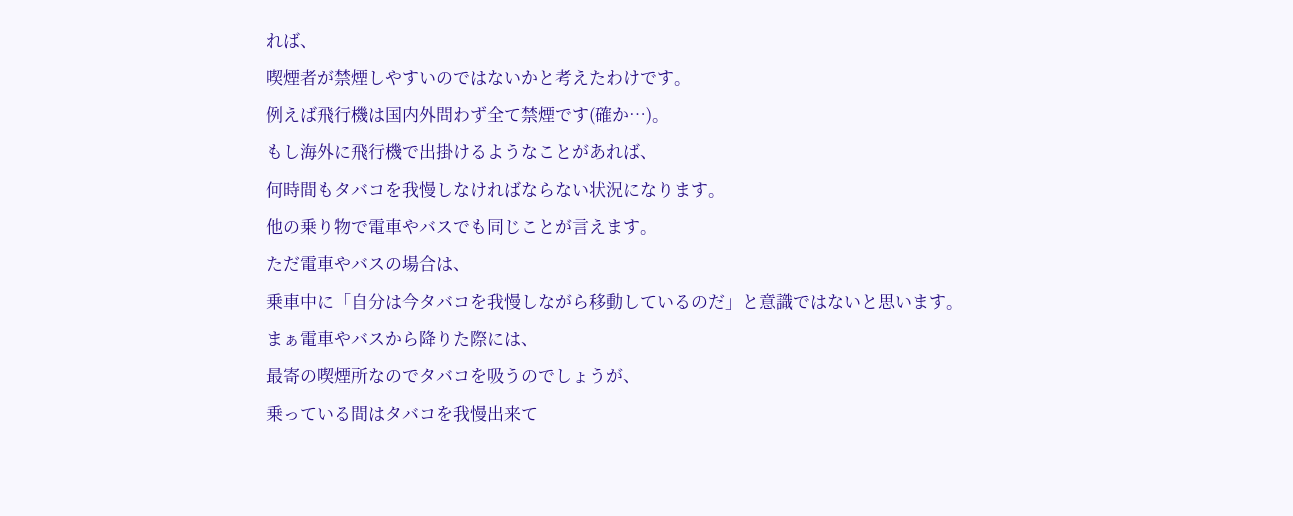れば、
喫煙者が禁煙しやすいのではないかと考えたわけです。
例えば飛行機は国内外問わず全て禁煙です(確か…)。
もし海外に飛行機で出掛けるようなことがあれば、
何時間もタバコを我慢しなければならない状況になります。
他の乗り物で電車やバスでも同じことが言えます。
ただ電車やバスの場合は、
乗車中に「自分は今タバコを我慢しながら移動しているのだ」と意識ではないと思います。
まぁ電車やバスから降りた際には、
最寄の喫煙所なのでタバコを吸うのでしょうが、
乗っている間はタバコを我慢出来て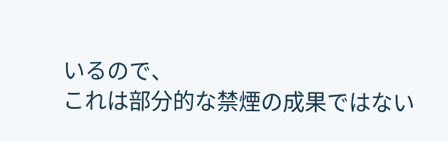いるので、
これは部分的な禁煙の成果ではない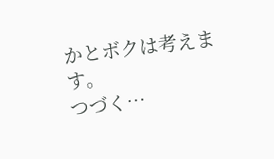かとボクは考えます。
つづく…